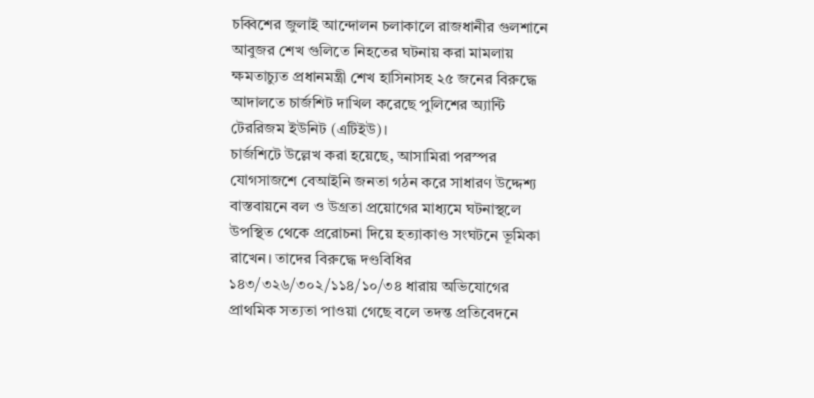চব্বিশের জুলাই আন্দোলন চলাকালে রাজধানীর গুলশানে আবুজর শেখ গুলিতে নিহতের ঘটনায় করা মামলায় ক্ষমতাচ্যুত প্রধানমন্ত্রী শেখ হাসিনাসহ ২৫ জনের বিরুদ্ধে আদালতে চার্জশিট দাখিল করেছে পুলিশের অ্যান্টি টেররিজম ইউনিট (এটিইউ)।
চার্জশিটে উল্লেখ করা হয়েছে, আসামিরা পরস্পর যোগসাজশে বেআইনি জনতা গঠন করে সাধারণ উদ্দেশ্য বাস্তবায়নে বল ও উগ্রতা প্রয়োগের মাধ্যমে ঘটনাস্থলে উপস্থিত থেকে প্ররোচনা দিয়ে হত্যাকাণ্ড সংঘটনে ভূমিকা রাখেন। তাদের বিরুদ্ধে দণ্ডবিধির ১৪৩/৩২৬/৩০২/১১৪/১০/৩৪ ধারায় অভিযোগের প্রাথমিক সত্যতা পাওয়া গেছে বলে তদন্ত প্রতিবেদনে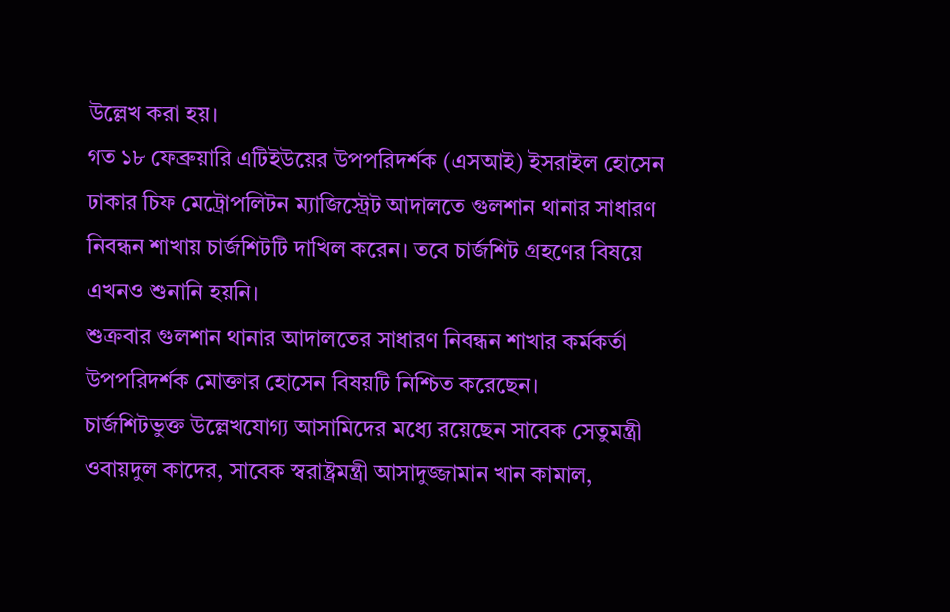উল্লেখ করা হয়।
গত ১৮ ফেব্রুয়ারি এটিইউয়ের উপপরিদর্শক (এসআই) ইসরাইল হোসেন ঢাকার চিফ মেট্রোপলিটন ম্যাজিস্ট্রেট আদালতে গুলশান থানার সাধারণ নিবন্ধন শাখায় চার্জশিটটি দাখিল করেন। তবে চার্জশিট গ্রহণের বিষয়ে এখনও শুনানি হয়নি।
শুক্রবার গুলশান থানার আদালতের সাধারণ নিবন্ধন শাখার কর্মকর্তা উপপরিদর্শক মোক্তার হোসেন বিষয়টি নিশ্চিত করেছেন।
চার্জশিটভুক্ত উল্লেখযোগ্য আসামিদের মধ্যে রয়েছেন সাবেক সেতুমন্ত্রী ওবায়দুল কাদের, সাবেক স্বরাষ্ট্রমন্ত্রী আসাদুজ্জামান খান কামাল,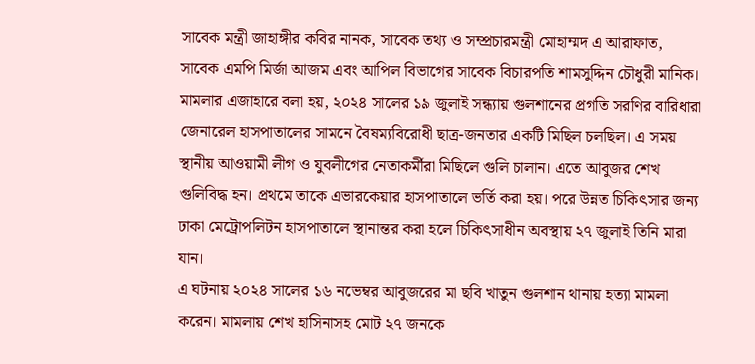সাবেক মন্ত্রী জাহাঙ্গীর কবির নানক, সাবেক তথ্য ও সম্প্রচারমন্ত্রী মোহাম্মদ এ আরাফাত, সাবেক এমপি মির্জা আজম এবং আপিল বিভাগের সাবেক বিচারপতি শামসুদ্দিন চৌধুরী মানিক।
মামলার এজাহারে বলা হয়, ২০২৪ সালের ১৯ জুলাই সন্ধ্যায় গুলশানের প্রগতি সরণির বারিধারা জেনারেল হাসপাতালের সামনে বৈষম্যবিরোধী ছাত্র-জনতার একটি মিছিল চলছিল। এ সময় স্থানীয় আওয়ামী লীগ ও যুবলীগের নেতাকর্মীরা মিছিলে গুলি চালান। এতে আবুজর শেখ গুলিবিদ্ধ হন। প্রথমে তাকে এভারকেয়ার হাসপাতালে ভর্তি করা হয়। পরে উন্নত চিকিৎসার জন্য ঢাকা মেট্রোপলিটন হাসপাতালে স্থানান্তর করা হলে চিকিৎসাধীন অবস্থায় ২৭ জুলাই তিনি মারা যান।
এ ঘটনায় ২০২৪ সালের ১৬ নভেম্বর আবুজরের মা ছবি খাতুন গুলশান থানায় হত্যা মামলা করেন। মামলায় শেখ হাসিনাসহ মোট ২৭ জনকে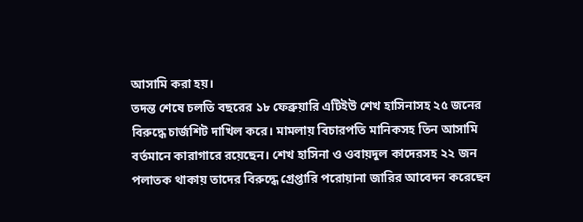আসামি করা হয়।
তদন্ত শেষে চলতি বছরের ১৮ ফেব্রুয়ারি এটিইউ শেখ হাসিনাসহ ২৫ জনের বিরুদ্ধে চার্জশিট দাখিল করে। মামলায় বিচারপতি মানিকসহ তিন আসামি বর্তমানে কারাগারে রয়েছেন। শেখ হাসিনা ও ওবায়দুল কাদেরসহ ২২ জন পলাতক থাকায় তাদের বিরুদ্ধে গ্রেপ্তারি পরোয়ানা জারির আবেদন করেছেন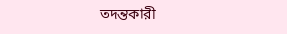তদন্তকারী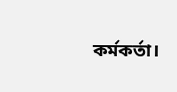কর্মকর্তা।